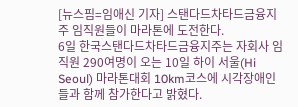[뉴스핌=임애신 기자] 스탠다드차타드금융지주 임직원들이 마라톤에 도전한다.
6일 한국스탠다드차타드금융지주는 자회사 임직원 290여명이 오는 10일 하이 서울(Hi Seoul) 마라톤대회 10km코스에 시각장애인들과 함께 참가한다고 밝혔다.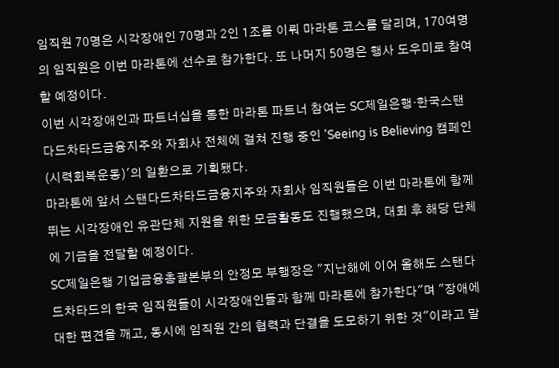임직원 70명은 시각장애인 70명과 2인 1조를 이뤄 마라톤 코스를 달리며, 170여명의 임직원은 이번 마라톤에 선수로 참가한다. 또 나머지 50명은 행사 도우미로 참여할 예정이다.
이번 시각장애인과 파트너십을 통한 마라톤 파트너 참여는 SC제일은행·한국스탠다드차타드금융지주와 자회사 전체에 걸쳐 진행 중인 'Seeing is Believing 캠페인(시력회복운동)'의 일환으로 기획됐다.
마라톤에 앞서 스탠다드차타드금융지주와 자회사 임직원들은 이번 마라톤에 함께 뛰는 시각장애인 유관단체 지원을 위한 모금활동도 진행했으며, 대회 후 해당 단체에 기금을 전달할 예정이다.
SC제일은행 기업금융총괄본부의 안정모 부행장은 "지난해에 이어 올해도 스탠다드차타드의 한국 임직원들이 시각장애인들과 함께 마라톤에 참가한다"며 "장애에 대한 편견을 깨고, 동시에 임직원 간의 협력과 단결을 도모하기 위한 것"이라고 말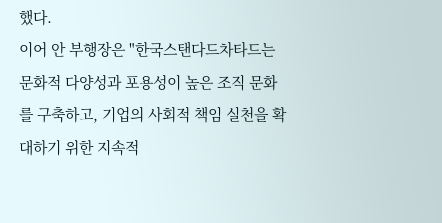했다.
이어 안 부행장은 "한국스탠다드차타드는 문화적 다양성과 포용성이 높은 조직 문화를 구축하고, 기업의 사회적 책임 실천을 확대하기 위한 지속적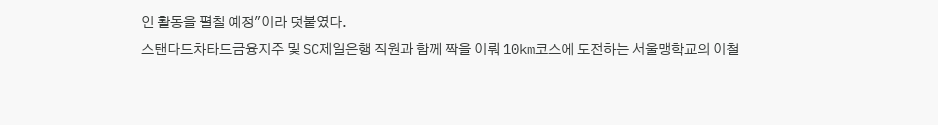인 활동을 펼칠 예정"이라 덧붙였다.
스탠다드차타드금융지주 및 SC제일은행 직원과 함께 짝을 이뤄 10km코스에 도전하는 서울맹학교의 이철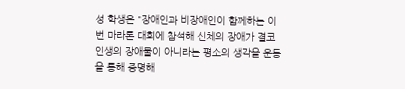성 학생은 "장애인과 비장애인이 함께하는 이번 마라톤 대회에 참석해 신체의 장애가 결코 인생의 장애물이 아니라는 평소의 생각을 운동을 통해 증명해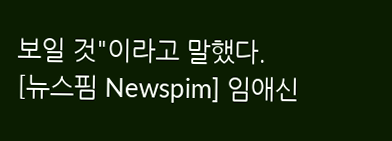보일 것"이라고 말했다.
[뉴스핌 Newspim] 임애신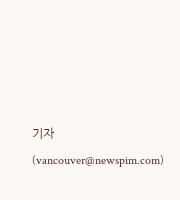기자 (vancouver@newspim.com)